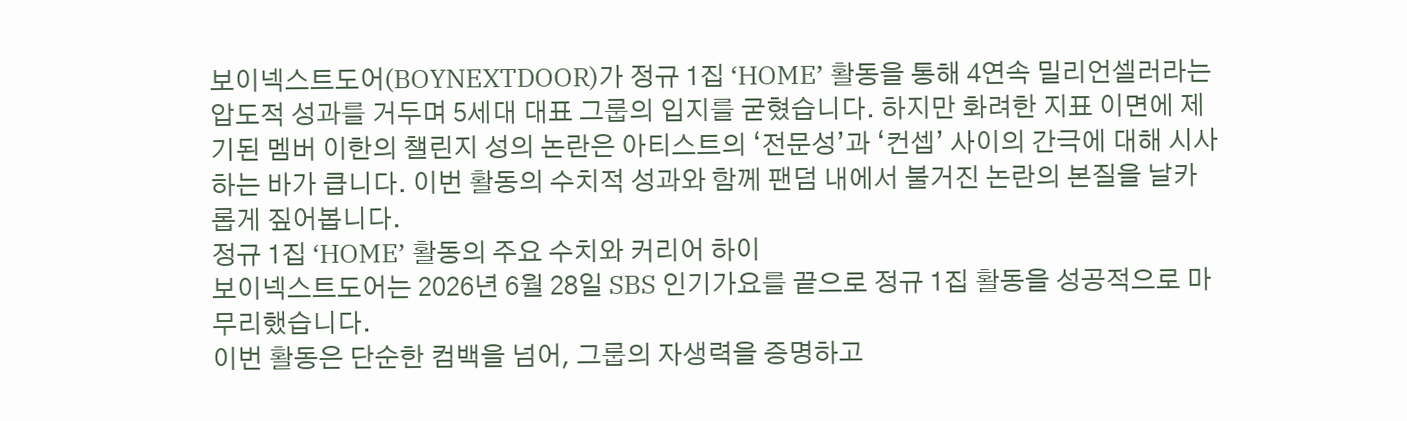보이넥스트도어(BOYNEXTDOOR)가 정규 1집 ‘HOME’ 활동을 통해 4연속 밀리언셀러라는 압도적 성과를 거두며 5세대 대표 그룹의 입지를 굳혔습니다. 하지만 화려한 지표 이면에 제기된 멤버 이한의 챌린지 성의 논란은 아티스트의 ‘전문성’과 ‘컨셉’ 사이의 간극에 대해 시사하는 바가 큽니다. 이번 활동의 수치적 성과와 함께 팬덤 내에서 불거진 논란의 본질을 날카롭게 짚어봅니다.
정규 1집 ‘HOME’ 활동의 주요 수치와 커리어 하이
보이넥스트도어는 2026년 6월 28일 SBS 인기가요를 끝으로 정규 1집 활동을 성공적으로 마무리했습니다.
이번 활동은 단순한 컴백을 넘어, 그룹의 자생력을 증명하고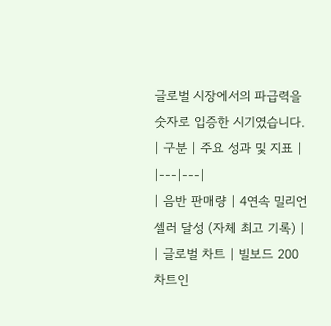글로벌 시장에서의 파급력을 숫자로 입증한 시기였습니다.
| 구분 | 주요 성과 및 지표 |
|---|---|
| 음반 판매량 | 4연속 밀리언셀러 달성 (자체 최고 기록) |
| 글로벌 차트 | 빌보드 200 차트인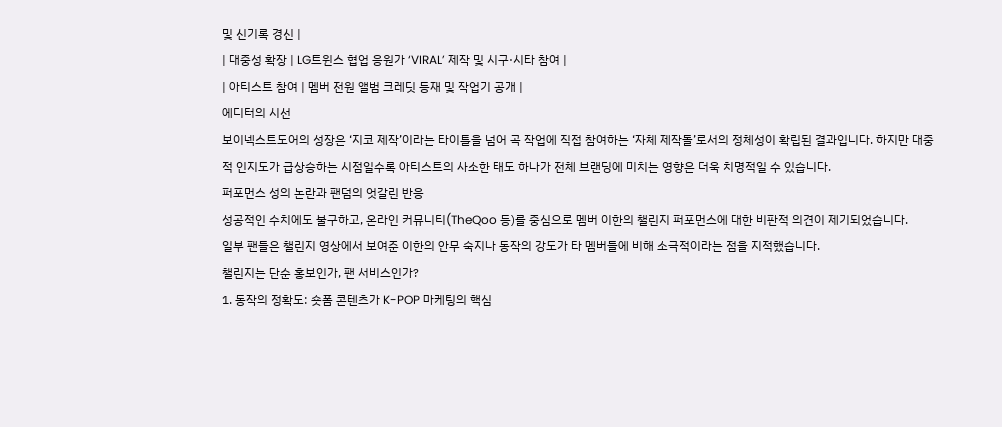및 신기록 경신 |
| 대중성 확장 | LG트윈스 협업 응원가 ‘VIRAL’ 제작 및 시구·시타 참여 |
| 아티스트 참여 | 멤버 전원 앨범 크레딧 등재 및 작업기 공개 |
에디터의 시선
보이넥스트도어의 성장은 ‘지코 제작’이라는 타이틀을 넘어 곡 작업에 직접 참여하는 ‘자체 제작돌’로서의 정체성이 확립된 결과입니다. 하지만 대중적 인지도가 급상승하는 시점일수록 아티스트의 사소한 태도 하나가 전체 브랜딩에 미치는 영향은 더욱 치명적일 수 있습니다.
퍼포먼스 성의 논란과 팬덤의 엇갈린 반응
성공적인 수치에도 불구하고, 온라인 커뮤니티(TheQoo 등)를 중심으로 멤버 이한의 챌린지 퍼포먼스에 대한 비판적 의견이 제기되었습니다.
일부 팬들은 챌린지 영상에서 보여준 이한의 안무 숙지나 동작의 강도가 타 멤버들에 비해 소극적이라는 점을 지적했습니다.
챌린지는 단순 홍보인가, 팬 서비스인가?
1. 동작의 정확도: 숏폼 콘텐츠가 K-POP 마케팅의 핵심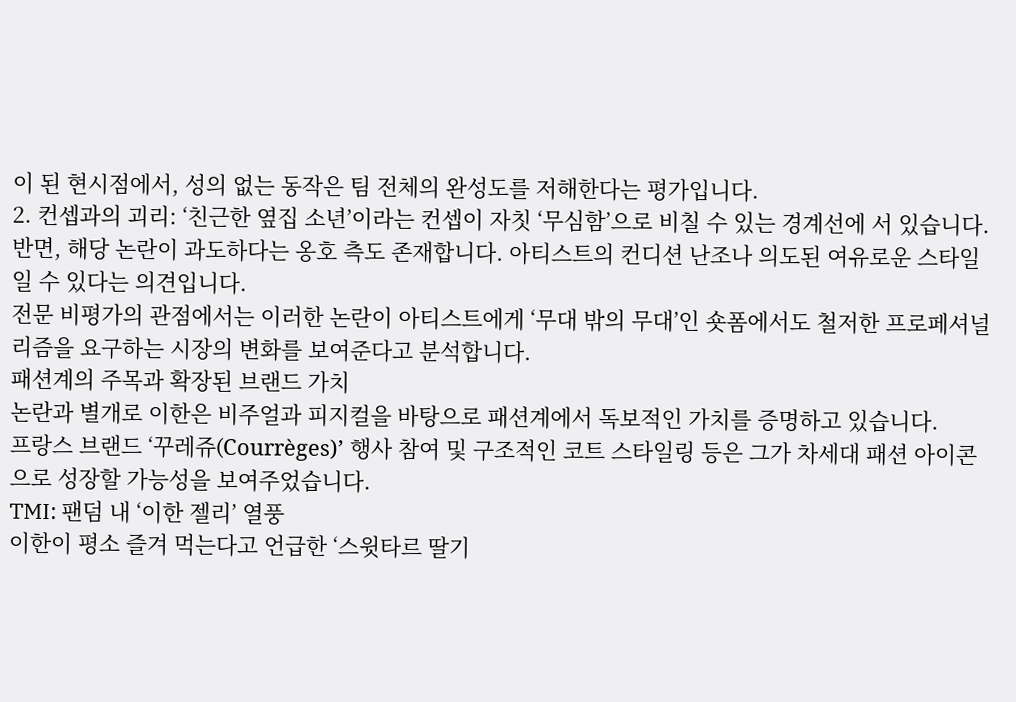이 된 현시점에서, 성의 없는 동작은 팀 전체의 완성도를 저해한다는 평가입니다.
2. 컨셉과의 괴리: ‘친근한 옆집 소년’이라는 컨셉이 자칫 ‘무심함’으로 비칠 수 있는 경계선에 서 있습니다.
반면, 해당 논란이 과도하다는 옹호 측도 존재합니다. 아티스트의 컨디션 난조나 의도된 여유로운 스타일일 수 있다는 의견입니다.
전문 비평가의 관점에서는 이러한 논란이 아티스트에게 ‘무대 밖의 무대’인 숏폼에서도 철저한 프로페셔널리즘을 요구하는 시장의 변화를 보여준다고 분석합니다.
패션계의 주목과 확장된 브랜드 가치
논란과 별개로 이한은 비주얼과 피지컬을 바탕으로 패션계에서 독보적인 가치를 증명하고 있습니다.
프랑스 브랜드 ‘꾸레쥬(Courrèges)’ 행사 참여 및 구조적인 코트 스타일링 등은 그가 차세대 패션 아이콘으로 성장할 가능성을 보여주었습니다.
TMI: 팬덤 내 ‘이한 젤리’ 열풍
이한이 평소 즐겨 먹는다고 언급한 ‘스윗타르 딸기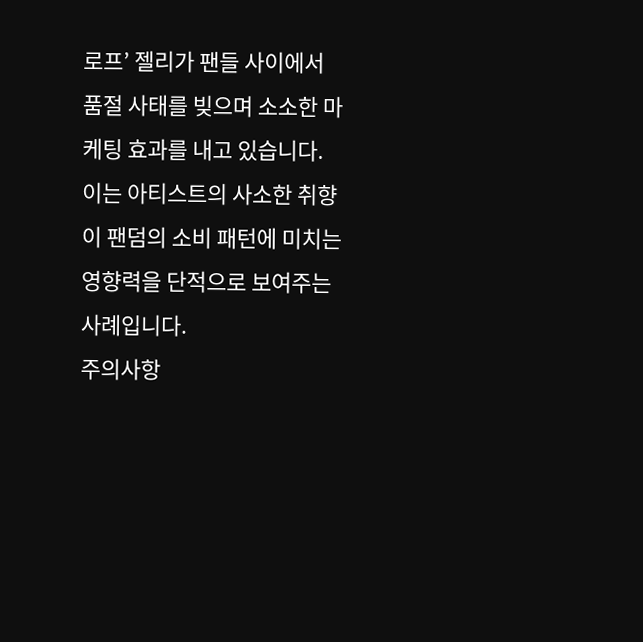로프’ 젤리가 팬들 사이에서 품절 사태를 빚으며 소소한 마케팅 효과를 내고 있습니다. 이는 아티스트의 사소한 취향이 팬덤의 소비 패턴에 미치는 영향력을 단적으로 보여주는 사례입니다.
주의사항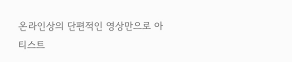온라인상의 단편적인 영상만으로 아티스트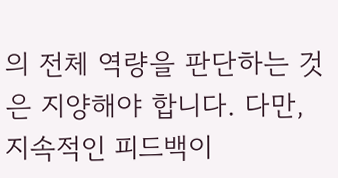의 전체 역량을 판단하는 것은 지양해야 합니다. 다만, 지속적인 피드백이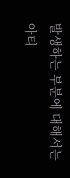발생하는 부분에 대해서는 아티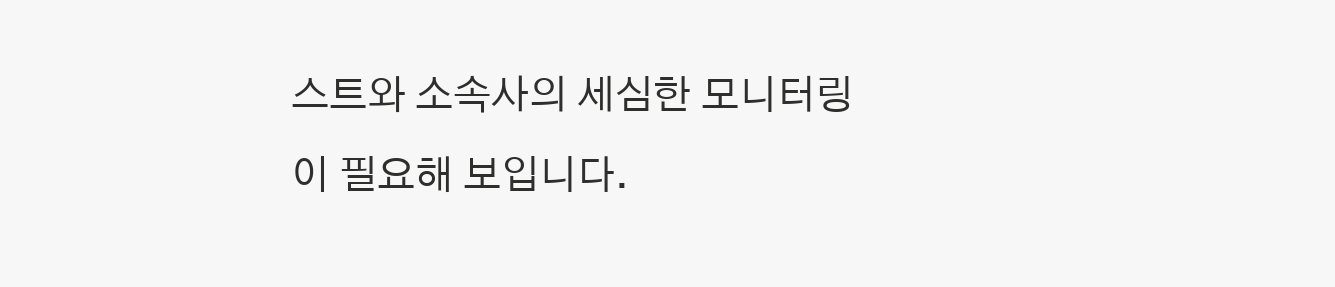스트와 소속사의 세심한 모니터링이 필요해 보입니다.